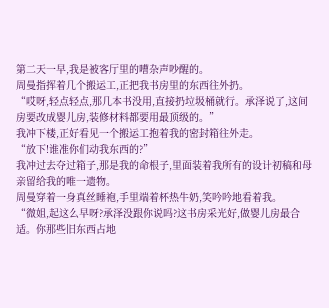第二天一早,我是被客厅里的嘈杂声吵醒的。
周曼指挥着几个搬运工,正把我书房里的东西往外扔。
“哎呀,轻点轻点,那几本书没用,直接扔垃圾桶就行。承泽说了,这间房要改成婴儿房,装修材料都要用最顶级的。”
我冲下楼,正好看见一个搬运工抱着我的密封箱往外走。
“放下!谁准你们动我东西的?”
我冲过去夺过箱子,那是我的命根子,里面装着我所有的设计初稿和母亲留给我的唯一遗物。
周曼穿着一身真丝睡袍,手里端着杯热牛奶,笑吟吟地看着我。
“微姐,起这么早呀?承泽没跟你说吗?这书房采光好,做婴儿房最合适。你那些旧东西占地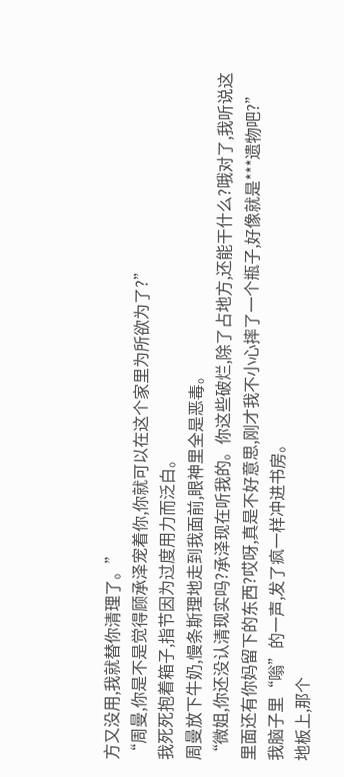方又没用,我就替你清理了。”
“周曼,你是不是觉得顾承泽宠着你,你就可以在这个家里为所欲为了?”
我死死抱着箱子,指节因为过度用力而泛白。
周曼放下牛奶,慢条斯理地走到我面前,眼神里全是恶毒。
“微姐,你还没认清现实吗?承泽现在听我的。你这些破烂,除了占地方,还能干什么?哦对了,我听说这里面还有你妈留下的东西?哎呀,真是不好意思,刚才我不小心摔了一个瓶子,好像就是***遗物吧?”
我脑子里“嗡”的一声,发了疯一样冲进书房。
地板上,那个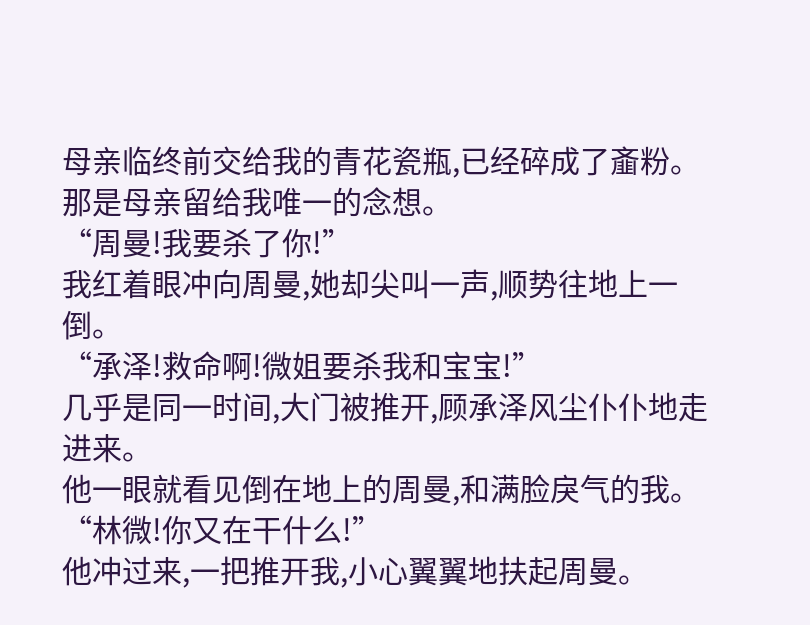母亲临终前交给我的青花瓷瓶,已经碎成了齑粉。
那是母亲留给我唯一的念想。
“周曼!我要杀了你!”
我红着眼冲向周曼,她却尖叫一声,顺势往地上一倒。
“承泽!救命啊!微姐要杀我和宝宝!”
几乎是同一时间,大门被推开,顾承泽风尘仆仆地走进来。
他一眼就看见倒在地上的周曼,和满脸戾气的我。
“林微!你又在干什么!”
他冲过来,一把推开我,小心翼翼地扶起周曼。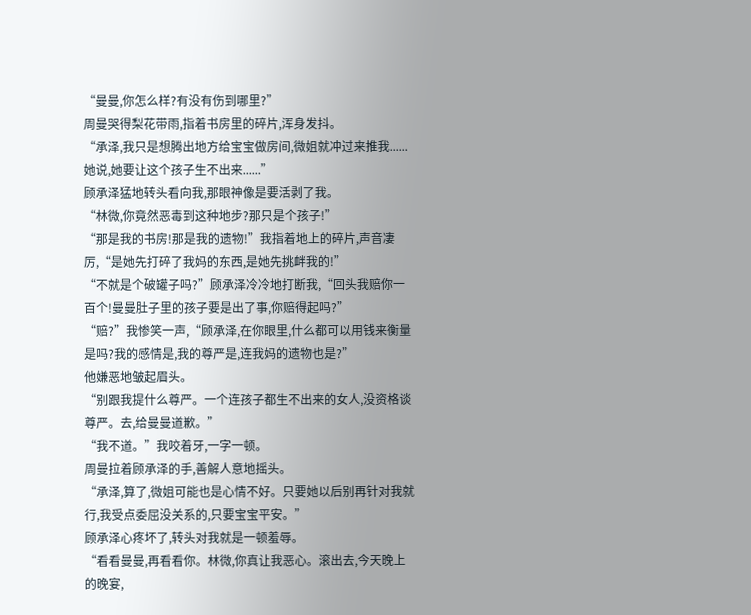“曼曼,你怎么样?有没有伤到哪里?”
周曼哭得梨花带雨,指着书房里的碎片,浑身发抖。
“承泽,我只是想腾出地方给宝宝做房间,微姐就冲过来推我......她说,她要让这个孩子生不出来......”
顾承泽猛地转头看向我,那眼神像是要活剥了我。
“林微,你竟然恶毒到这种地步?那只是个孩子!”
“那是我的书房!那是我的遗物!”我指着地上的碎片,声音凄厉,“是她先打碎了我妈的东西,是她先挑衅我的!”
“不就是个破罐子吗?”顾承泽冷冷地打断我,“回头我赔你一百个!曼曼肚子里的孩子要是出了事,你赔得起吗?”
“赔?”我惨笑一声,“顾承泽,在你眼里,什么都可以用钱来衡量是吗?我的感情是,我的尊严是,连我妈的遗物也是?”
他嫌恶地皱起眉头。
“别跟我提什么尊严。一个连孩子都生不出来的女人,没资格谈尊严。去,给曼曼道歉。”
“我不道。”我咬着牙,一字一顿。
周曼拉着顾承泽的手,善解人意地摇头。
“承泽,算了,微姐可能也是心情不好。只要她以后别再针对我就行,我受点委屈没关系的,只要宝宝平安。”
顾承泽心疼坏了,转头对我就是一顿羞辱。
“看看曼曼,再看看你。林微,你真让我恶心。滚出去,今天晚上的晚宴,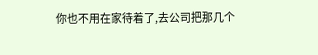你也不用在家待着了,去公司把那几个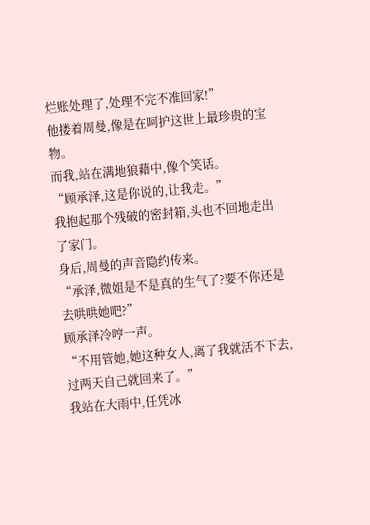烂账处理了,处理不完不准回家!”
他搂着周曼,像是在呵护这世上最珍贵的宝物。
而我,站在满地狼藉中,像个笑话。
“顾承泽,这是你说的,让我走。”
我抱起那个残破的密封箱,头也不回地走出了家门。
身后,周曼的声音隐约传来。
“承泽,微姐是不是真的生气了?要不你还是去哄哄她吧?”
顾承泽冷哼一声。
“不用管她,她这种女人,离了我就活不下去,过两天自己就回来了。”
我站在大雨中,任凭冰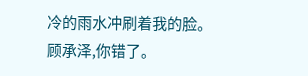冷的雨水冲刷着我的脸。
顾承泽,你错了。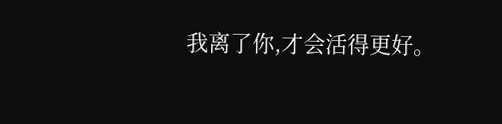我离了你,才会活得更好。